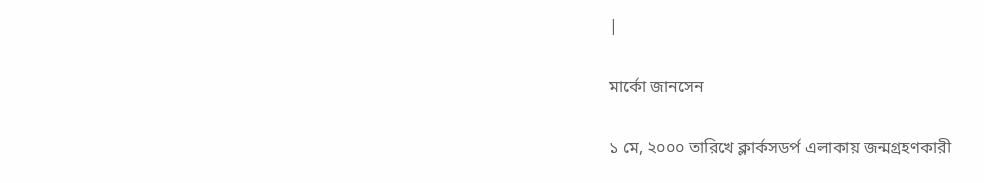|

মার্কো জানসেন

১ মে, ২০০০ তারিখে ক্লার্কসডর্প এলাকায় জন্মগ্রহণকারী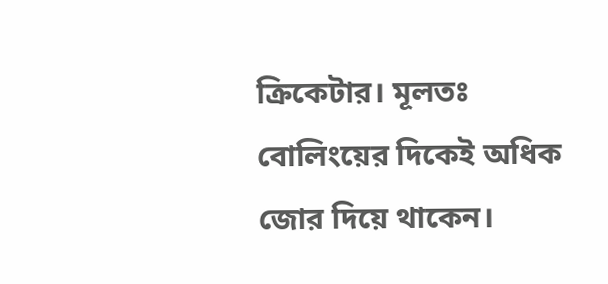ক্রিকেটার। মূলতঃ বোলিংয়ের দিকেই অধিক জোর দিয়ে থাকেন।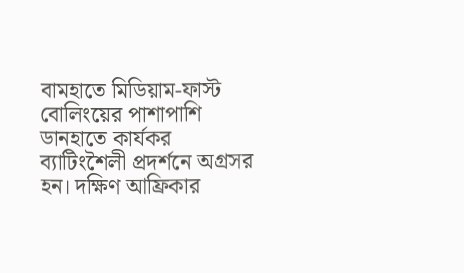বামহাতে মিডিয়াম-ফাস্ট বোলিংয়ের পাশাপাশি ডানহাতে কার্যকর ব্যাটিংশৈলী প্রদর্শনে অগ্রসর হন। দক্ষিণ আফ্রিকার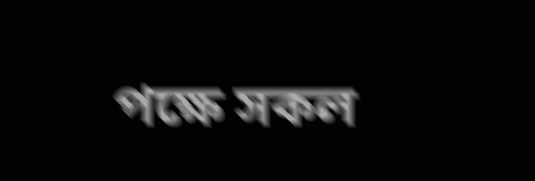পক্ষে সকল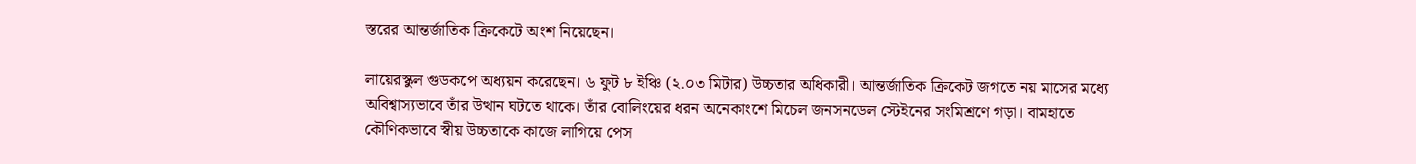স্তরের আন্তর্জাতিক ক্রিকেটে অংশ নিয়েছেন।

লায়েরস্কুল গুডকপে অধ্যয়ন করেছেন। ৬ ফুট ৮ ইঞ্চি (২.০৩ মিটার) উচ্চতার অধিকারী। আন্তর্জাতিক ক্রিকেট জগতে নয় মাসের মধ্যে অবিশ্বাস্যভাবে তাঁর উত্থান ঘটতে থাকে। তাঁর বোলিংয়ের ধরন অনেকাংশে মিচেল জনসনডেল স্টেইনের সংমিশ্রণে গড়া। বামহাতে কৌণিকভাবে স্বীয় উচ্চতাকে কাজে লাগিয়ে পেস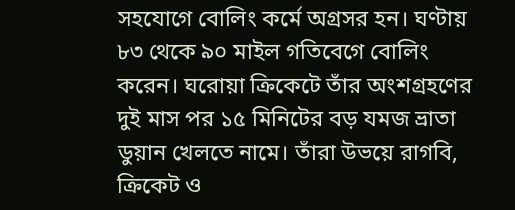সহযোগে বোলিং কর্মে অগ্রসর হন। ঘণ্টায় ৮৩ থেকে ৯০ মাইল গতিবেগে বোলিং করেন। ঘরোয়া ক্রিকেটে তাঁর অংশগ্রহণের দুই মাস পর ১৫ মিনিটের বড় যমজ ভ্রাতা ডুয়ান খেলতে নামে। তাঁরা উভয়ে রাগবি, ক্রিকেট ও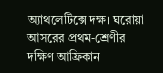অ্যাথলেটিক্সে দক্ষ। ঘরোয়া আসরের প্রথম-শ্রেণীর দক্ষিণ আফ্রিকান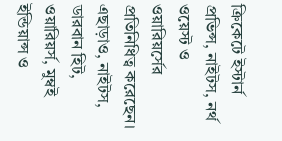ক্রিকেটে ইস্টার্ন প্রভিন্স, নাইটস, নর্থ ওয়েস্ট ও ওয়ারিয়র্সের প্রতিনিধিত্ব করেছেন। এছাড়াও, নাইটস, ডারবান হিট, ওয়ারিয়র্স, মুম্বই ইন্ডিয়ান্স ও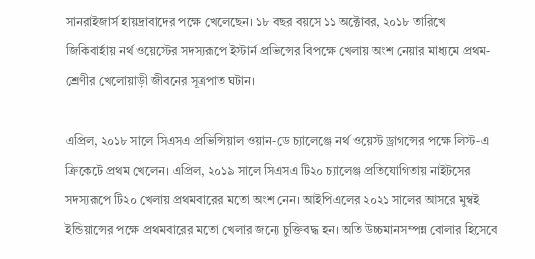সানরাইজার্স হায়দ্রাবাদের পক্ষে খেলেছেন। ১৮ বছর বয়সে ১১ অক্টোবর, ২০১৮ তারিখে জিকিবার্হায় নর্থ ওয়েস্টের সদস্যরূপে ইস্টার্ন প্রভিন্সের বিপক্ষে খেলায় অংশ নেয়ার মাধ্যমে প্রথম-শ্রেণীর খেলোয়াড়ী জীবনের সূত্রপাত ঘটান।

এপ্রিল, ২০১৮ সালে সিএসএ প্রভিন্সিয়াল ওয়ান-ডে চ্যালেঞ্জে নর্থ ওয়েস্ট ড্রাগন্সের পক্ষে লিস্ট-এ ক্রিকেটে প্রথম খেলেন। এপ্রিল, ২০১৯ সালে সিএসএ টি২০ চ্যালেঞ্জ প্রতিযোগিতায় নাইটসের সদস্যরূপে টি২০ খেলায় প্রথমবারের মতো অংশ নেন। আইপিএলের ২০২১ সালের আসরে মুম্বই ইন্ডিয়ান্সের পক্ষে প্রথমবারের মতো খেলার জন্যে চুক্তিবদ্ধ হন। অতি উচ্চমানসম্পন্ন বোলার হিসেবে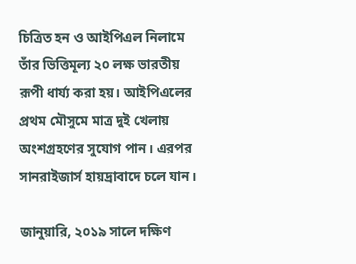চিত্রিত হন ও আইপিএল নিলামে তাঁর ভিত্তিমূল্য ২০ লক্ষ ভারতীয় রূপী ধার্য্য করা হয়। আইপিএলের প্রথম মৌসুমে মাত্র দুই খেলায় অংশগ্রহণের সুযোগ পান। এরপর সানরাইজার্স হায়দ্রাবাদে চলে যান।

জানুয়ারি, ২০১৯ সালে দক্ষিণ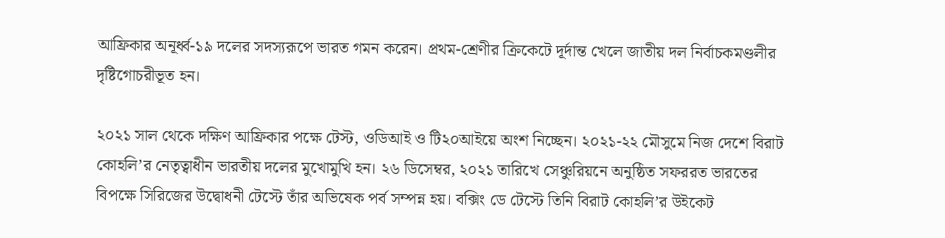আফ্রিকার অনূর্ধ্ব-১৯ দলের সদস্যরূপে ভারত গমন করেন। প্রথম-শ্রেণীর ক্রিকেটে দূর্দান্ত খেলে জাতীয় দল নির্বাচকমণ্ডলীর দৃষ্টিগোচরীভূত হন।

২০২১ সাল থেকে দক্ষিণ আফ্রিকার পক্ষে টেস্ট, ওডিআই ও টি২০আইয়ে অংশ নিচ্ছেন। ২০২১-২২ মৌসুমে নিজ দেশে বিরাট কোহলি’র নেতৃত্বাধীন ভারতীয় দলের মুখোমুখি হন। ২৬ ডিসেম্বর, ২০২১ তারিখে সেঞ্চুরিয়নে অনুষ্ঠিত সফররত ভারতের বিপক্ষে সিরিজের উদ্বোধনী টেস্টে তাঁর অভিষেক পর্ব সম্পন্ন হয়। বক্সিং ডে টেস্টে তিনি বিরাট কোহলি’র উইকেট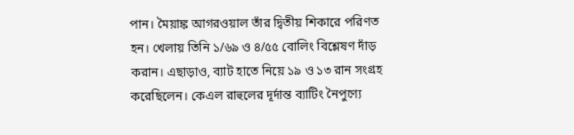পান। মৈয়াঙ্ক আগরওয়াল তাঁর দ্বিতীয় শিকারে পরিণত হন। খেলায় তিনি ১/৬৯ ও ৪/৫৫ বোলিং বিশ্লেষণ দাঁড় করান। এছাড়াও, ব্যাট হাতে নিয়ে ১৯ ও ১৩ রান সংগ্রহ করেছিলেন। কেএল রাহুলের দূর্দান্ত ব্যাটিং নৈপুণ্যে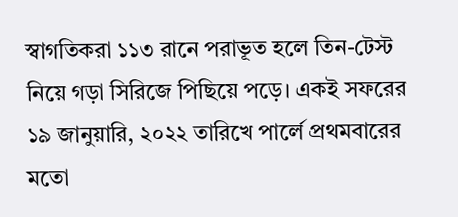স্বাগতিকরা ১১৩ রানে পরাভূত হলে তিন-টেস্ট নিয়ে গড়া সিরিজে পিছিয়ে পড়ে। একই সফরের ১৯ জানুয়ারি, ২০২২ তারিখে পার্লে প্রথমবারের মতো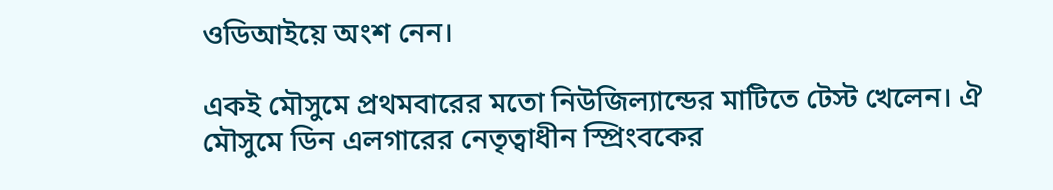ওডিআইয়ে অংশ নেন।

একই মৌসুমে প্রথমবারের মতো নিউজিল্যান্ডের মাটিতে টেস্ট খেলেন। ঐ মৌসুমে ডিন এলগারের নেতৃত্বাধীন স্প্রিংবকের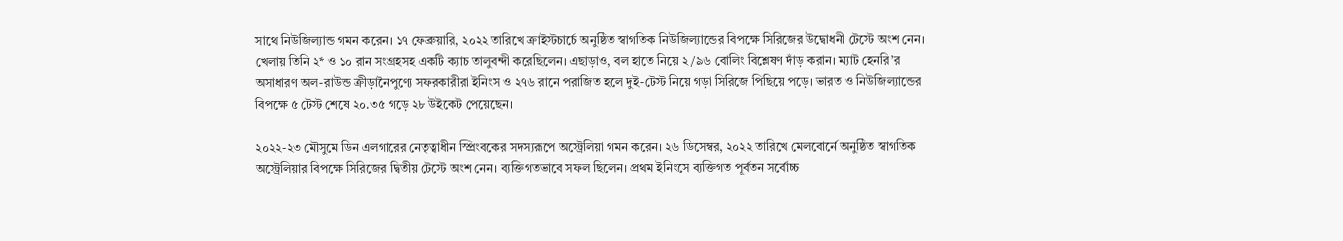সাথে নিউজিল্যান্ড গমন করেন। ১৭ ফেব্রুয়ারি, ২০২২ তারিখে ক্রাইস্টচার্চে অনুষ্ঠিত স্বাগতিক নিউজিল্যান্ডের বিপক্ষে সিরিজের উদ্বোধনী টেস্টে অংশ নেন। খেলায় তিনি ২* ও ১০ রান সংগ্রহসহ একটি ক্যাচ তালুবন্দী করেছিলেন। এছাড়াও, বল হাতে নিয়ে ২/৯৬ বোলিং বিশ্লেষণ দাঁড় করান। ম্যাট হেনরি’র অসাধারণ অল-রাউন্ড ক্রীড়ানৈপুণ্যে সফরকারীরা ইনিংস ও ২৭৬ রানে পরাজিত হলে দুই-টেস্ট নিয়ে গড়া সিরিজে পিছিয়ে পড়ে। ভারত ও নিউজিল্যান্ডের বিপক্ষে ৫ টেস্ট শেষে ২০.৩৫ গড়ে ২৮ উইকেট পেয়েছেন।

২০২২-২৩ মৌসুমে ডিন এলগারের নেতৃত্বাধীন স্প্রিংবকের সদস্যরূপে অস্ট্রেলিয়া গমন করেন। ২৬ ডিসেম্বর, ২০২২ তারিখে মেলবোর্নে অনুষ্ঠিত স্বাগতিক অস্ট্রেলিয়ার বিপক্ষে সিরিজের দ্বিতীয় টেস্টে অংশ নেন। ব্যক্তিগতভাবে সফল ছিলেন। প্রথম ইনিংসে ব্যক্তিগত পূর্বতন সর্বোচ্চ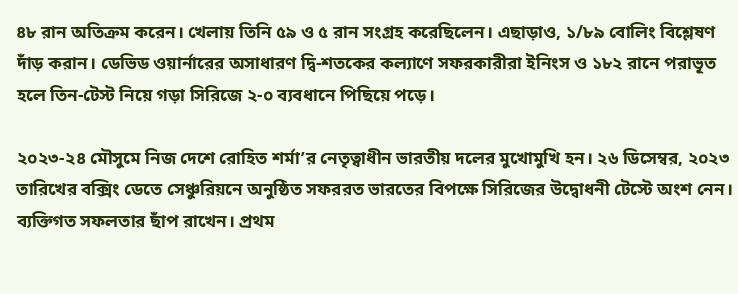৪৮ রান অতিক্রম করেন। খেলায় তিনি ৫৯ ও ৫ রান সংগ্রহ করেছিলেন। এছাড়াও, ১/৮৯ বোলিং বিশ্লেষণ দাঁড় করান। ডেভিড ওয়ার্নারের অসাধারণ দ্বি-শতকের কল্যাণে সফরকারীরা ইনিংস ও ১৮২ রানে পরাভূত হলে তিন-টেস্ট নিয়ে গড়া সিরিজে ২-০ ব্যবধানে পিছিয়ে পড়ে।

২০২৩-২৪ মৌসুমে নিজ দেশে রোহিত শর্মা’র নেতৃত্বাধীন ভারতীয় দলের মুখোমুখি হন। ২৬ ডিসেম্বর, ২০২৩ তারিখের বক্সিং ডেতে সেঞ্চুরিয়নে অনুষ্ঠিত সফররত ভারতের বিপক্ষে সিরিজের উদ্বোধনী টেস্টে অংশ নেন। ব্যক্তিগত সফলতার ছাঁপ রাখেন। প্রথম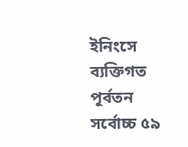ইনিংসে ব্যক্তিগত পূর্বতন সর্বোচ্চ ৫৯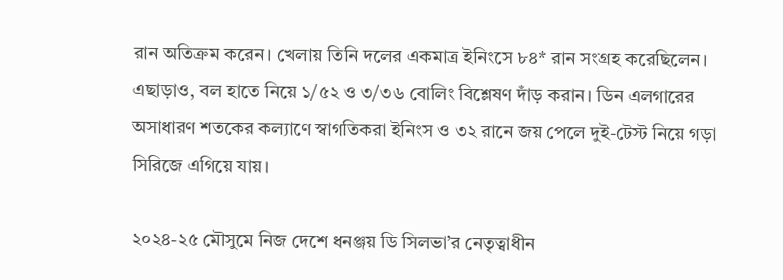রান অতিক্রম করেন। খেলায় তিনি দলের একমাত্র ইনিংসে ৮৪* রান সংগ্রহ করেছিলেন। এছাড়াও, বল হাতে নিয়ে ১/৫২ ও ৩/৩৬ বোলিং বিশ্লেষণ দাঁড় করান। ডিন এলগারের অসাধারণ শতকের কল্যাণে স্বাগতিকরা ইনিংস ও ৩২ রানে জয় পেলে দুই-টেস্ট নিয়ে গড়া সিরিজে এগিয়ে যায়।

২০২৪-২৫ মৌসুমে নিজ দেশে ধনঞ্জয় ডি সিলভা’র নেতৃত্বাধীন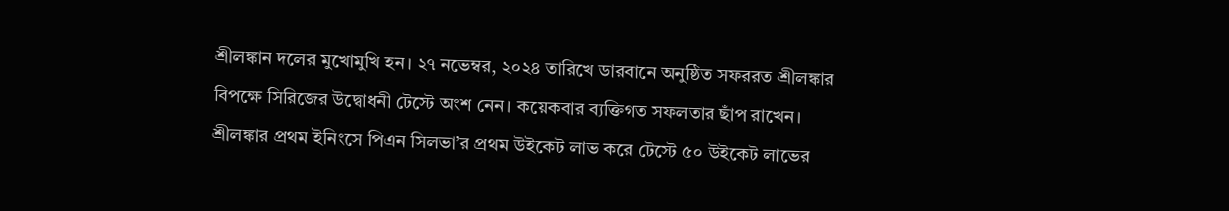শ্রীলঙ্কান দলের মুখোমুখি হন। ২৭ নভেম্বর, ২০২৪ তারিখে ডারবানে অনুষ্ঠিত সফররত শ্রীলঙ্কার বিপক্ষে সিরিজের উদ্বোধনী টেস্টে অংশ নেন। কয়েকবার ব্যক্তিগত সফলতার ছাঁপ রাখেন। শ্রীলঙ্কার প্রথম ইনিংসে পিএন সিলভা’র প্রথম উইকেট লাভ করে টেস্টে ৫০ উইকেট লাভের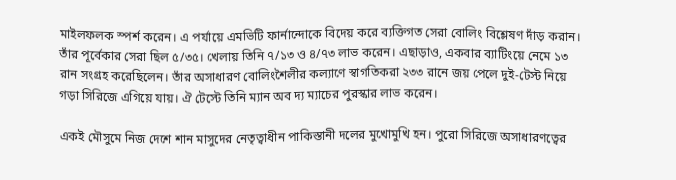মাইলফলক স্পর্শ করেন। এ পর্যায়ে এমভিটি ফার্নান্দোকে বিদেয় করে ব্যক্তিগত সেরা বোলিং বিশ্লেষণ দাঁড় করান। তাঁর পূর্বেকার সেরা ছিল ৫/৩৫। খেলায় তিনি ৭/১৩ ও ৪/৭৩ লাভ করেন। এছাড়াও, একবার ব্যাটিংয়ে নেমে ১৩ রান সংগ্রহ করেছিলেন। তাঁর অসাধারণ বোলিংশৈলীর কল্যাণে স্বাগতিকরা ২৩৩ রানে জয় পেলে দুই-টেস্ট নিয়ে গড়া সিরিজে এগিয়ে যায়। ঐ টেস্টে তিনি ম্যান অব দ্য ম্যাচের পুরস্কার লাভ করেন।

একই মৌসুমে নিজ দেশে শান মাসুদের নেতৃত্বাধীন পাকিস্তানী দলের মুখোমুখি হন। পুরো সিরিজে অসাধারণত্বের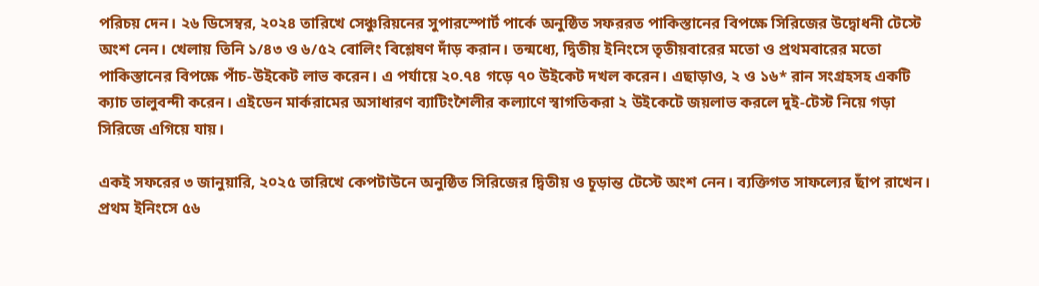পরিচয় দেন। ২৬ ডিসেম্বর, ২০২৪ তারিখে সেঞ্চুরিয়নের সুপারস্পোর্ট পার্কে অনুষ্ঠিত সফররত পাকিস্তানের বিপক্ষে সিরিজের উদ্বোধনী টেস্টে অংশ নেন। খেলায় তিনি ১/৪৩ ও ৬/৫২ বোলিং বিশ্লেষণ দাঁড় করান। তন্মধ্যে, দ্বিতীয় ইনিংসে তৃতীয়বারের মতো ও প্রথমবারের মতো পাকিস্তানের বিপক্ষে পাঁচ-উইকেট লাভ করেন। এ পর্যায়ে ২০.৭৪ গড়ে ৭০ উইকেট দখল করেন। এছাড়াও, ২ ও ১৬* রান সংগ্রহসহ একটি ক্যাচ তালুবন্দী করেন। এইডেন মার্করামের অসাধারণ ব্যাটিংশৈলীর কল্যাণে স্বাগতিকরা ২ উইকেটে জয়লাভ করলে দুই-টেস্ট নিয়ে গড়া সিরিজে এগিয়ে যায়।

একই সফরের ৩ জানুয়ারি, ২০২৫ তারিখে কেপটাউনে অনুষ্ঠিত সিরিজের দ্বিতীয় ও চূড়ান্ত টেস্টে অংশ নেন। ব্যক্তিগত সাফল্যের ছাঁপ রাখেন। প্রথম ইনিংসে ৫৬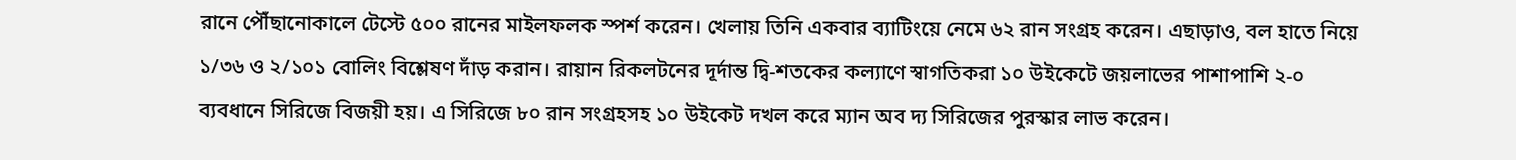রানে পৌঁছানোকালে টেস্টে ৫০০ রানের মাইলফলক স্পর্শ করেন। খেলায় তিনি একবার ব্যাটিংয়ে নেমে ৬২ রান সংগ্রহ করেন। এছাড়াও, বল হাতে নিয়ে ১/৩৬ ও ২/১০১ বোলিং বিশ্লেষণ দাঁড় করান। রায়ান রিকলটনের দূর্দান্ত দ্বি-শতকের কল্যাণে স্বাগতিকরা ১০ উইকেটে জয়লাভের পাশাপাশি ২-০ ব্যবধানে সিরিজে বিজয়ী হয়। এ সিরিজে ৮০ রান সংগ্রহসহ ১০ উইকেট দখল করে ম্যান অব দ্য সিরিজের পুরস্কার লাভ করেন।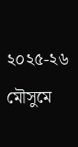২০২৫-২৬ মৌসুমে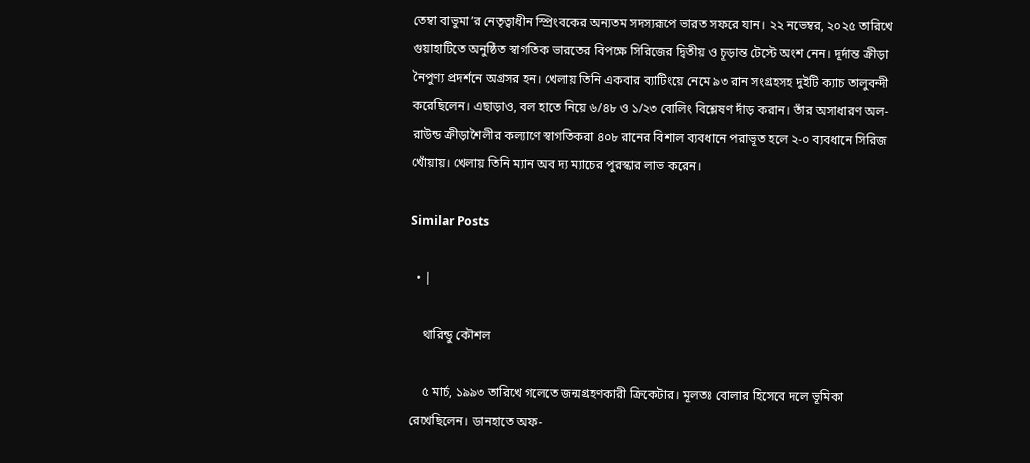তেম্বা বাভুমা’র নেতৃত্বাধীন স্প্রিংবকের অন্যতম সদস্যরূপে ভারত সফরে যান। ২২ নভেম্বর, ২০২৫ তারিখে গুয়াহাটিতে অনুষ্ঠিত স্বাগতিক ভারতের বিপক্ষে সিরিজের দ্বিতীয় ও চূড়ান্ত টেস্টে অংশ নেন। দূর্দান্ত ক্রীড়া নৈপুণ্য প্রদর্শনে অগ্রসর হন। খেলায় তিনি একবার ব্যাটিংয়ে নেমে ৯৩ রান সংগ্রহসহ দুইটি ক্যাচ তালুবন্দী করেছিলেন। এছাড়াও, বল হাতে নিয়ে ৬/৪৮ ও ১/২৩ বোলিং বিশ্লেষণ দাঁড় করান। তাঁর অসাধারণ অল-রাউন্ড ক্রীড়াশৈলীর কল্যাণে স্বাগতিকরা ৪০৮ রানের বিশাল ব্যবধানে পরাভূত হলে ২-০ ব্যবধানে সিরিজ খোঁয়ায়। খেলায় তিনি ম্যান অব দ্য ম্যাচের পুরস্কার লাভ করেন।

Similar Posts

  • |

    থারিন্ডু কৌশল

    ৫ মার্চ, ১৯৯৩ তারিখে গলেতে জন্মগ্রহণকারী ক্রিকেটার। মূলতঃ বোলার হিসেবে দলে ভূমিকা রেখেছিলেন। ডানহাতে অফ-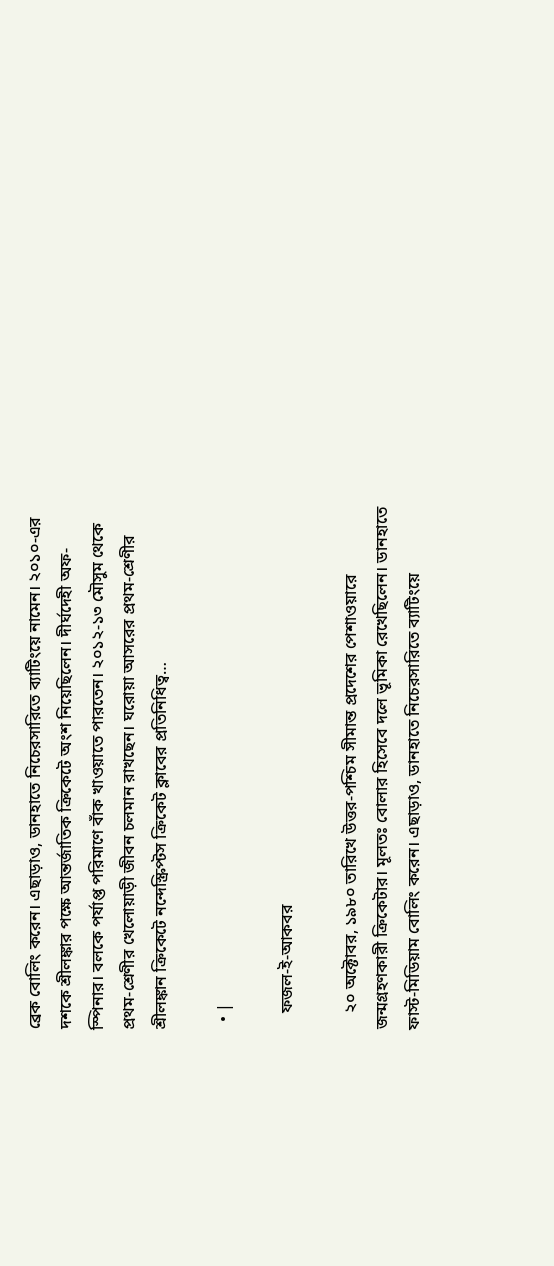ব্রেক বোলিং করেন। এছাড়াও, ডানহাতে নিচেরসারিতে ব্যাটিংয়ে নামেন। ২০১০-এর দশকে শ্রীলঙ্কার পক্ষে আন্তর্জাতিক ক্রিকেটে অংশ নিয়েছিলেন। দীর্ঘদেহী অফ-স্পিনার। বলকে পর্যাপ্ত পরিমাণে বাঁক খাওয়াতে পারতেন। ২০১২-১৩ মৌসুম থেকে প্রথম-শ্রেণীর খেলোয়াড়ী জীবন চলমান রাখছেন। ঘরোয়া আসরের প্রথম-শ্রেণীর শ্রীলঙ্কান ক্রিকেটে নন্দেস্ক্রিপ্টস ক্রিকেট ক্লাবের প্রতিনিধিত্ব…

  • |

    ফজল-ই-আকবর

    ২০ অক্টোবর, ১৯৮০ তারিখে উত্তর-পশ্চিম সীমান্ত প্রদেশের পেশাওয়ারে জন্মগ্রহণকারী ক্রিকেটার। মূলতঃ বোলার হিসেবে দলে ভূমিকা রেখেছিলেন। ডানহাতে ফাস্ট-মিডিয়াম বোলিং করেন। এছাড়াও, ডানহাতে নিচেরসারিতে ব্যাটিংয়ে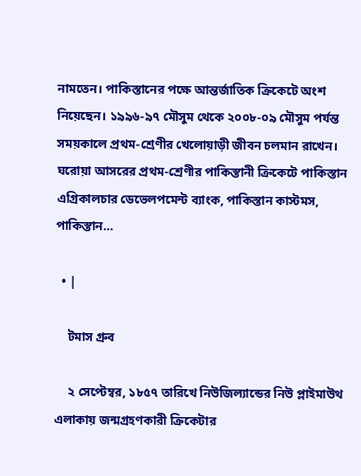নামতেন। পাকিস্তানের পক্ষে আন্তর্জাতিক ক্রিকেটে অংশ নিয়েছেন। ১৯৯৬-৯৭ মৌসুম থেকে ২০০৮-০৯ মৌসুম পর্যন্ত সময়কালে প্রথম-শ্রেণীর খেলোয়াড়ী জীবন চলমান রাখেন। ঘরোয়া আসরের প্রথম-শ্রেণীর পাকিস্তানী ক্রিকেটে পাকিস্তান এগ্রিকালচার ডেভেলপমেন্ট ব্যাংক, পাকিস্তান কাস্টমস, পাকিস্তান…

  • |

    টমাস গ্রুব

    ২ সেপ্টেম্বর, ১৮৫৭ তারিখে নিউজিল্যান্ডের নিউ প্লাইমাউথ এলাকায় জন্মগ্রহণকারী ক্রিকেটার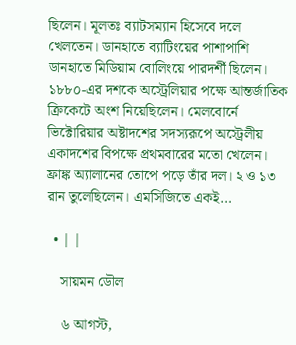ছিলেন। মূলতঃ ব্যাটসম্যান হিসেবে দলে খেলতেন। ডানহাতে ব্যাটিংয়ের পাশাপাশি ডানহাতে মিডিয়াম বোলিংয়ে পারদর্শী ছিলেন। ১৮৮০-এর দশকে অস্ট্রেলিয়ার পক্ষে আন্তর্জাতিক ক্রিকেটে অংশ নিয়েছিলেন। মেলবোর্নে ভিক্টোরিয়ার অষ্টাদশের সদস্যরূপে অস্ট্রেলীয় একাদশের বিপক্ষে প্রথমবারের মতো খেলেন। ফ্রাঙ্ক অ্যালানের তোপে পড়ে তাঁর দল। ২ ও ১৩ রান তুলেছিলেন। এমসিজিতে একই…

  • | |

    সায়মন ডৌল

    ৬ আগস্ট,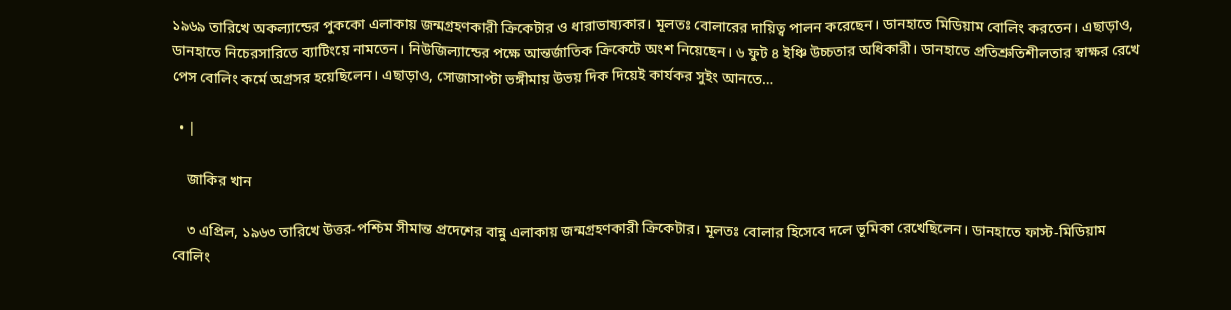১৯৬৯ তারিখে অকল্যান্ডের পুককো এলাকায় জন্মগ্রহণকারী ক্রিকেটার ও ধারাভাষ্যকার। মূলতঃ বোলারের দায়িত্ব পালন করেছেন। ডানহাতে মিডিয়াম বোলিং করতেন। এছাড়াও, ডানহাতে নিচেরসারিতে ব্যাটিংয়ে নামতেন। নিউজিল্যান্ডের পক্ষে আন্তর্জাতিক ক্রিকেটে অংশ নিয়েছেন। ৬ ফুট ৪ ইঞ্চি উচ্চতার অধিকারী। ডানহাতে প্রতিশ্রুতিশীলতার স্বাক্ষর রেখে পেস বোলিং কর্মে অগ্রসর হয়েছিলেন। এছাড়াও, সোজাসাপ্টা ভঙ্গীমায় উভয় দিক দিয়েই কার্যকর সুইং আনতে…

  • |

    জাকির খান

    ৩ এপ্রিল, ১৯৬৩ তারিখে উত্তর-পশ্চিম সীমান্ত প্রদেশের বান্নু এলাকায় জন্মগ্রহণকারী ক্রিকেটার। মূলতঃ বোলার হিসেবে দলে ভূমিকা রেখেছিলেন। ডানহাতে ফাস্ট-মিডিয়াম বোলিং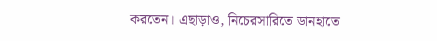করতেন। এছাড়াও, নিচেরসারিতে ডানহাতে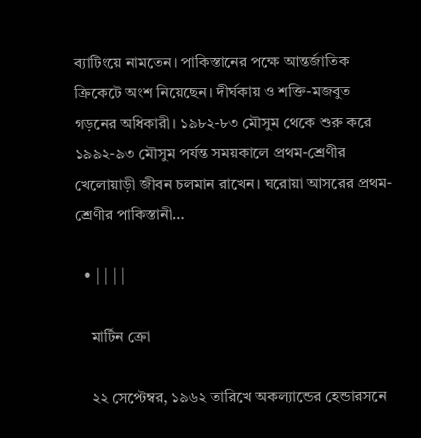ব্যাটিংয়ে নামতেন। পাকিস্তানের পক্ষে আন্তর্জাতিক ক্রিকেটে অংশ নিয়েছেন। দীর্ঘকায় ও শক্তি-মজবুত গড়নের অধিকারী। ১৯৮২-৮৩ মৌসুম থেকে শুরু করে ১৯৯২-৯৩ মৌসুম পর্যন্ত সময়কালে প্রথম-শ্রেণীর খেলোয়াড়ী জীবন চলমান রাখেন। ঘরোয়া আসরের প্রথম-শ্রেণীর পাকিস্তানী…

  • | | | |

    মার্টিন ক্রো

    ২২ সেপ্টেম্বর, ১৯৬২ তারিখে অকল্যান্ডের হেন্ডারসনে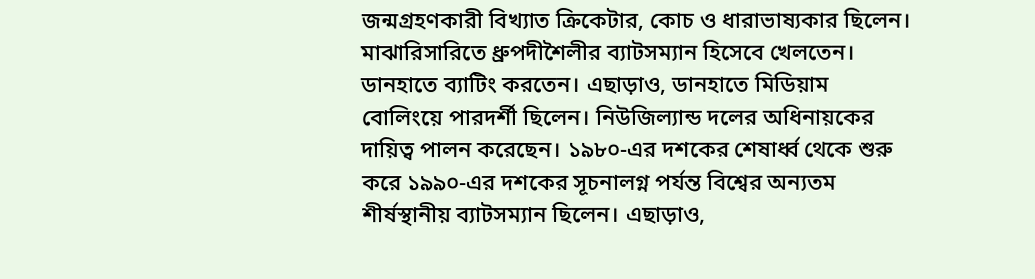জন্মগ্রহণকারী বিখ্যাত ক্রিকেটার, কোচ ও ধারাভাষ্যকার ছিলেন। মাঝারিসারিতে ধ্রুপদীশৈলীর ব্যাটসম্যান হিসেবে খেলতেন। ডানহাতে ব্যাটিং করতেন। এছাড়াও, ডানহাতে মিডিয়াম বোলিংয়ে পারদর্শী ছিলেন। নিউজিল্যান্ড দলের অধিনায়কের দায়িত্ব পালন করেছেন। ১৯৮০-এর দশকের শেষার্ধ্ব থেকে শুরু করে ১৯৯০-এর দশকের সূচনালগ্ন পর্যন্ত বিশ্বের অন্যতম শীর্ষস্থানীয় ব্যাটসম্যান ছিলেন। এছাড়াও,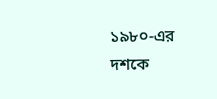১৯৮০-এর দশকে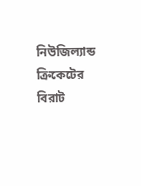নিউজিল্যান্ড ক্রিকেটের বিরাট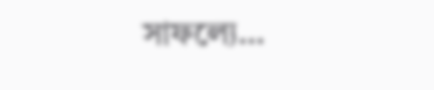সাফল্যে…